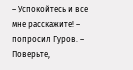– Успокойтесь и все мне расскажите! – попросил Гуров. – Поверьте,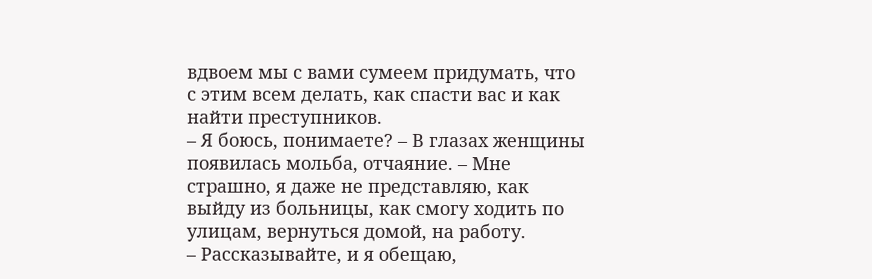вдвоем мы с вами сумеем придумать, что с этим всем делать, как спасти вас и как найти преступников.
– Я боюсь, понимаете? – В глазах женщины появилась мольба, отчаяние. – Мне страшно, я даже не представляю, как выйду из больницы, как смогу ходить по улицам, вернуться домой, на работу.
– Рассказывайте, и я обещаю,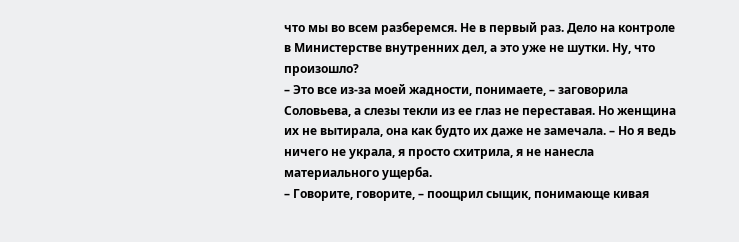что мы во всем разберемся. Не в первый раз. Дело на контроле в Министерстве внутренних дел, а это уже не шутки. Ну, что произошло?
– Это все из-за моей жадности, понимаете, – заговорила Соловьева, а слезы текли из ее глаз не переставая. Но женщина их не вытирала, она как будто их даже не замечала. – Но я ведь ничего не украла, я просто схитрила, я не нанесла материального ущерба.
– Говорите, говорите, – поощрил сыщик, понимающе кивая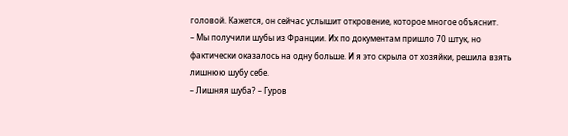головой. Кажется, он сейчас услышит откровение, которое многое объяснит.
– Мы получили шубы из Франции. Их по документам пришло 70 штук, но фактически оказалось на одну больше. И я это скрыла от хозяйки, решила взять лишнюю шубу себе.
– Лишняя шуба? – Гуров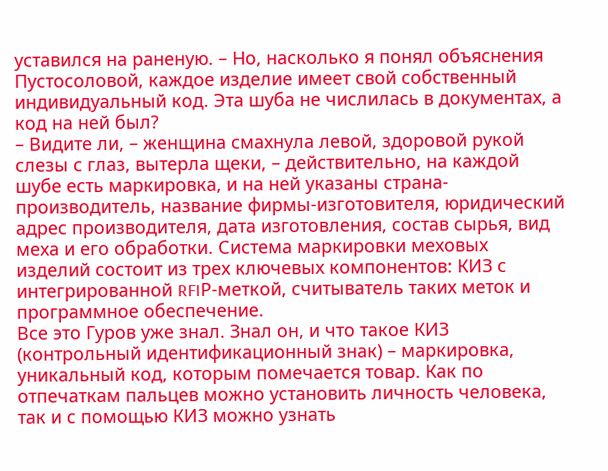уставился на раненую. – Но, насколько я понял объяснения Пустосоловой, каждое изделие имеет свой собственный индивидуальный код. Эта шуба не числилась в документах, а код на ней был?
– Видите ли, – женщина смахнула левой, здоровой рукой слезы с глаз, вытерла щеки, – действительно, на каждой шубе есть маркировка, и на ней указаны страна-производитель, название фирмы-изготовителя, юридический адрес производителя, дата изготовления, состав сырья, вид меха и его обработки. Система маркировки меховых изделий состоит из трех ключевых компонентов: КИЗ с интегрированной RFIР-меткой, считыватель таких меток и программное обеспечение.
Все это Гуров уже знал. Знал он, и что такое КИЗ (контрольный идентификационный знак) – маркировка, уникальный код, которым помечается товар. Как по отпечаткам пальцев можно установить личность человека, так и с помощью КИЗ можно узнать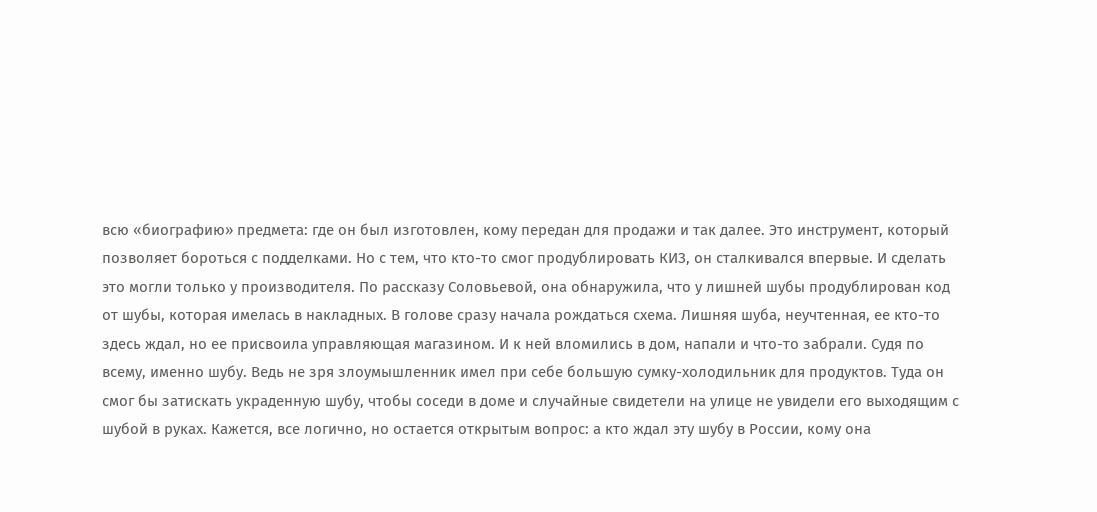всю «биографию» предмета: где он был изготовлен, кому передан для продажи и так далее. Это инструмент, который позволяет бороться с подделками. Но с тем, что кто-то смог продублировать КИЗ, он сталкивался впервые. И сделать это могли только у производителя. По рассказу Соловьевой, она обнаружила, что у лишней шубы продублирован код от шубы, которая имелась в накладных. В голове сразу начала рождаться схема. Лишняя шуба, неучтенная, ее кто-то здесь ждал, но ее присвоила управляющая магазином. И к ней вломились в дом, напали и что-то забрали. Судя по всему, именно шубу. Ведь не зря злоумышленник имел при себе большую сумку-холодильник для продуктов. Туда он смог бы затискать украденную шубу, чтобы соседи в доме и случайные свидетели на улице не увидели его выходящим с шубой в руках. Кажется, все логично, но остается открытым вопрос: а кто ждал эту шубу в России, кому она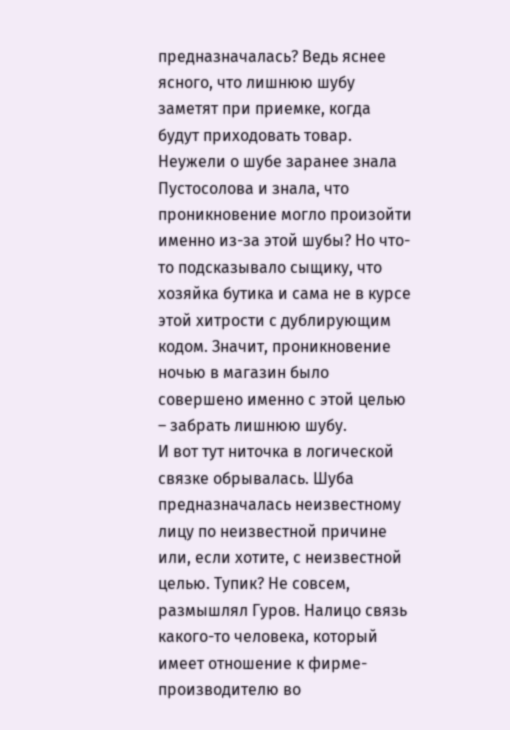предназначалась? Ведь яснее ясного, что лишнюю шубу заметят при приемке, когда будут приходовать товар. Неужели о шубе заранее знала Пустосолова и знала, что проникновение могло произойти именно из-за этой шубы? Но что-то подсказывало сыщику, что хозяйка бутика и сама не в курсе этой хитрости с дублирующим кодом. Значит, проникновение ночью в магазин было совершено именно с этой целью – забрать лишнюю шубу.
И вот тут ниточка в логической связке обрывалась. Шуба предназначалась неизвестному лицу по неизвестной причине или, если хотите, с неизвестной целью. Тупик? Не совсем, размышлял Гуров. Налицо связь какого-то человека, который имеет отношение к фирме-производителю во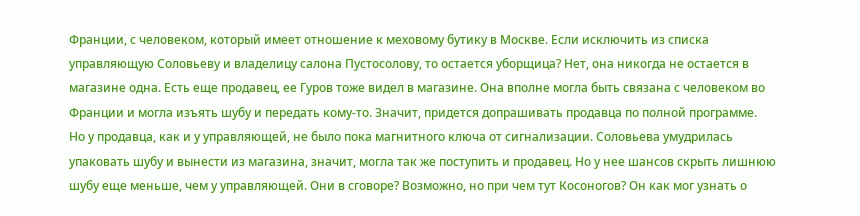Франции, с человеком, который имеет отношение к меховому бутику в Москве. Если исключить из списка управляющую Соловьеву и владелицу салона Пустосолову, то остается уборщица? Нет, она никогда не остается в магазине одна. Есть еще продавец, ее Гуров тоже видел в магазине. Она вполне могла быть связана с человеком во Франции и могла изъять шубу и передать кому-то. Значит, придется допрашивать продавца по полной программе.
Но у продавца, как и у управляющей, не было пока магнитного ключа от сигнализации. Соловьева умудрилась упаковать шубу и вынести из магазина, значит, могла так же поступить и продавец. Но у нее шансов скрыть лишнюю шубу еще меньше, чем у управляющей. Они в сговоре? Возможно, но при чем тут Косоногов? Он как мог узнать о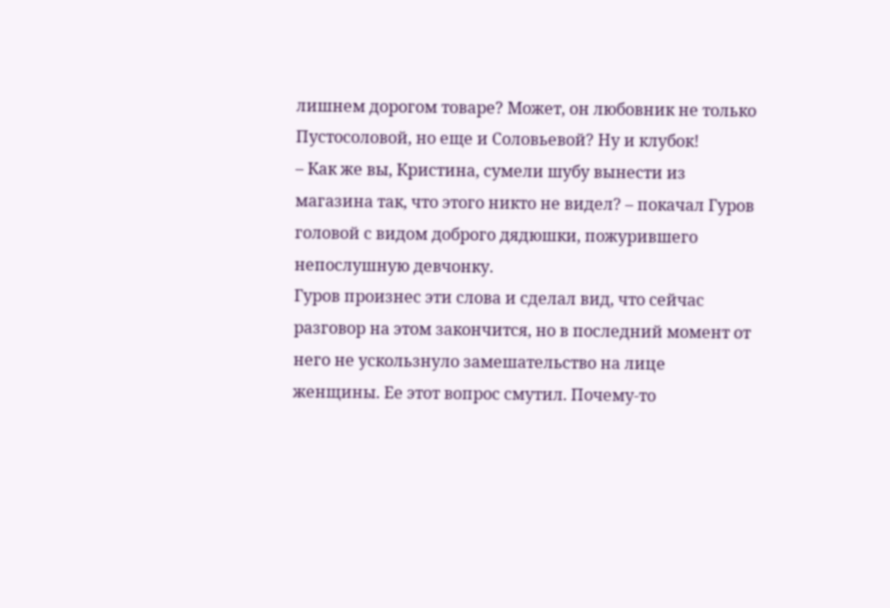лишнем дорогом товаре? Может, он любовник не только Пустосоловой, но еще и Соловьевой? Ну и клубок!
– Как же вы, Кристина, сумели шубу вынести из магазина так, что этого никто не видел? – покачал Гуров головой с видом доброго дядюшки, пожурившего непослушную девчонку.
Гуров произнес эти слова и сделал вид, что сейчас разговор на этом закончится, но в последний момент от него не ускользнуло замешательство на лице женщины. Ее этот вопрос смутил. Почему-то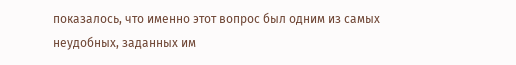показалось, что именно этот вопрос был одним из самых неудобных, заданных им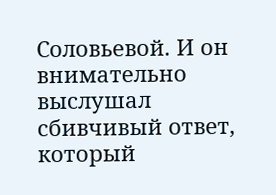Соловьевой. И он внимательно выслушал сбивчивый ответ, который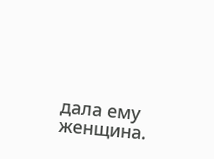дала ему женщина.